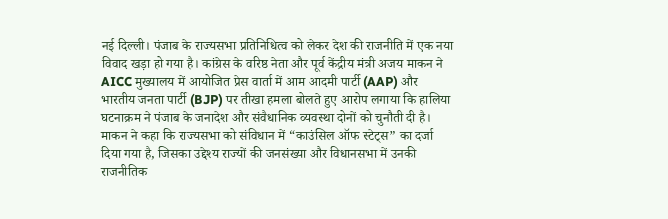नई दिल्ली। पंजाब के राज्यसभा प्रतिनिधित्व को लेकर देश की राजनीति में एक नया विवाद खड़ा हो गया है। कांग्रेस के वरिष्ठ नेता और पूर्व केंद्रीय मंत्री अजय माकन ने AICC मुख्यालय में आयोजित प्रेस वार्ता में आम आदमी पार्टी (AAP) और भारतीय जनता पार्टी (BJP) पर तीखा हमला बोलते हुए आरोप लगाया कि हालिया घटनाक्रम ने पंजाब के जनादेश और संवैधानिक व्यवस्था दोनों को चुनौती दी है।
माकन ने कहा कि राज्यसभा को संविधान में “काउंसिल ऑफ स्टेट्स” का दर्जा दिया गया है, जिसका उद्देश्य राज्यों की जनसंख्या और विधानसभा में उनकी राजनीतिक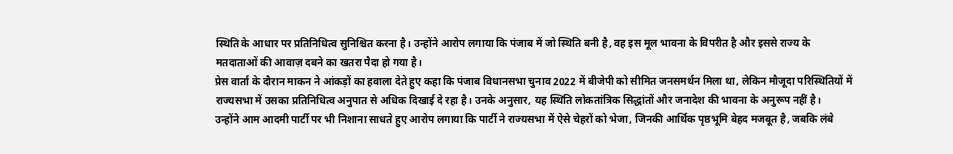स्थिति के आधार पर प्रतिनिधित्व सुनिश्चित करना है। उन्होंने आरोप लगाया कि पंजाब में जो स्थिति बनी है, वह इस मूल भावना के विपरीत है और इससे राज्य के मतदाताओं की आवाज़ दबने का खतरा पैदा हो गया है।
प्रेस वार्ता के दौरान माकन ने आंकड़ों का हवाला देते हुए कहा कि पंजाब विधानसभा चुनाव 2022 में बीजेपी को सीमित जनसमर्थन मिला था, लेकिन मौजूदा परिस्थितियों में राज्यसभा में उसका प्रतिनिधित्व अनुपात से अधिक दिखाई दे रहा है। उनके अनुसार, यह स्थिति लोकतांत्रिक सिद्धांतों और जनादेश की भावना के अनुरूप नहीं है।
उन्होंने आम आदमी पार्टी पर भी निशाना साधते हुए आरोप लगाया कि पार्टी ने राज्यसभा में ऐसे चेहरों को भेजा, जिनकी आर्थिक पृष्ठभूमि बेहद मजबूत है, जबकि लंबे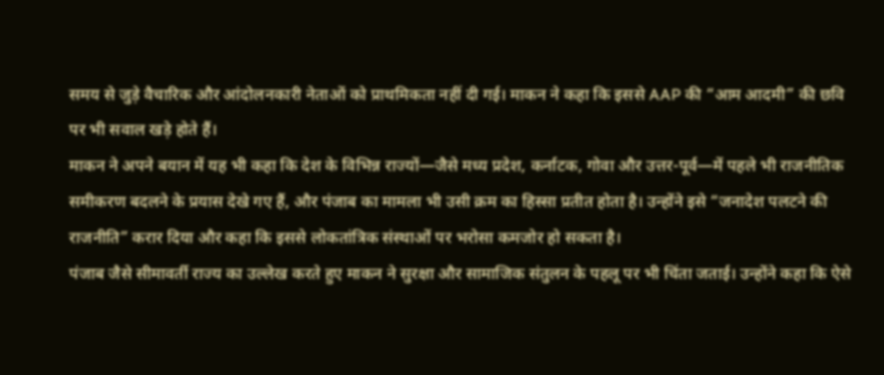समय से जुड़े वैचारिक और आंदोलनकारी नेताओं को प्राथमिकता नहीं दी गई। माकन ने कहा कि इससे AAP की “आम आदमी” की छवि पर भी सवाल खड़े होते हैं।
माकन ने अपने बयान में यह भी कहा कि देश के विभिन्न राज्यों—जैसे मध्य प्रदेश, कर्नाटक, गोवा और उत्तर-पूर्व—में पहले भी राजनीतिक समीकरण बदलने के प्रयास देखे गए हैं, और पंजाब का मामला भी उसी क्रम का हिस्सा प्रतीत होता है। उन्होंने इसे “जनादेश पलटने की राजनीति” करार दिया और कहा कि इससे लोकतांत्रिक संस्थाओं पर भरोसा कमजोर हो सकता है।
पंजाब जैसे सीमावर्ती राज्य का उल्लेख करते हुए माकन ने सुरक्षा और सामाजिक संतुलन के पहलू पर भी चिंता जताई। उन्होंने कहा कि ऐसे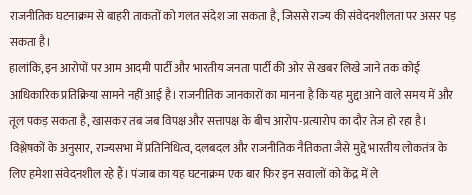राजनीतिक घटनाक्रम से बाहरी ताकतों को गलत संदेश जा सकता है, जिससे राज्य की संवेदनशीलता पर असर पड़ सकता है।
हालांकि, इन आरोपों पर आम आदमी पार्टी और भारतीय जनता पार्टी की ओर से खबर लिखे जाने तक कोई आधिकारिक प्रतिक्रिया सामने नहीं आई है। राजनीतिक जानकारों का मानना है कि यह मुद्दा आने वाले समय में और तूल पकड़ सकता है, खासकर तब जब विपक्ष और सत्तापक्ष के बीच आरोप-प्रत्यारोप का दौर तेज हो रहा है।
विश्लेषकों के अनुसार, राज्यसभा में प्रतिनिधित्व, दलबदल और राजनीतिक नैतिकता जैसे मुद्दे भारतीय लोकतंत्र के लिए हमेशा संवेदनशील रहे हैं। पंजाब का यह घटनाक्रम एक बार फिर इन सवालों को केंद्र में ले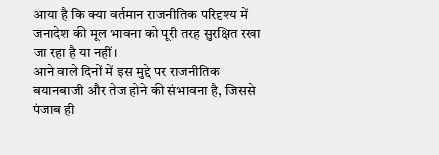आया है कि क्या वर्तमान राजनीतिक परिदृश्य में जनादेश की मूल भावना को पूरी तरह सुरक्षित रखा जा रहा है या नहीं।
आने वाले दिनों में इस मुद्दे पर राजनीतिक बयानबाजी और तेज होने की संभावना है, जिससे पंजाब ही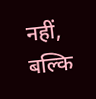नहीं, बल्कि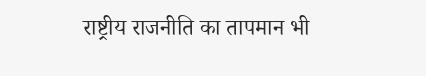राष्ट्रीय राजनीति का तापमान भी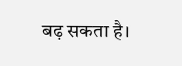बढ़ सकता है।